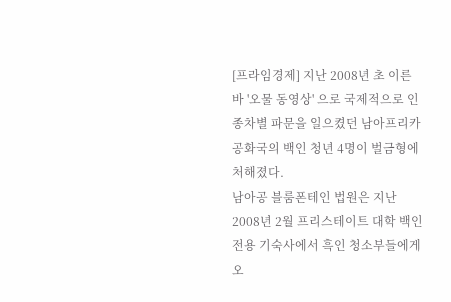[프라임경제] 지난 2008년 초 이른바 '오물 동영상' 으로 국제적으로 인종차별 파문을 일으켰던 남아프리카공화국의 백인 청년 4명이 벌금형에 처해졌다.
남아공 블룸폰테인 법원은 지난 2008년 2월 프리스테이트 대학 백인 전용 기숙사에서 흑인 청소부들에게 오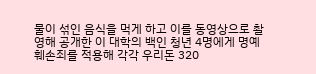물이 섞인 음식을 먹게 하고 이를 동영상으로 촬영해 공개한 이 대학의 백인 청년 4명에게 명예훼손죄를 적용해 각각 우리돈 320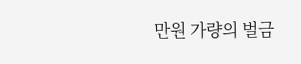만원 가량의 벌금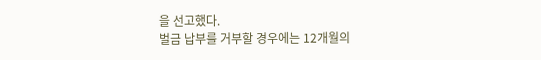을 선고했다.
벌금 납부를 거부할 경우에는 12개월의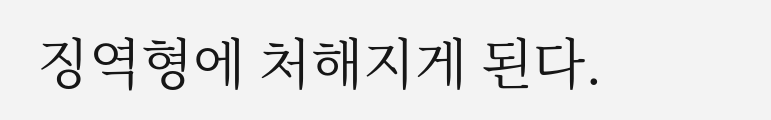징역형에 처해지게 된다.